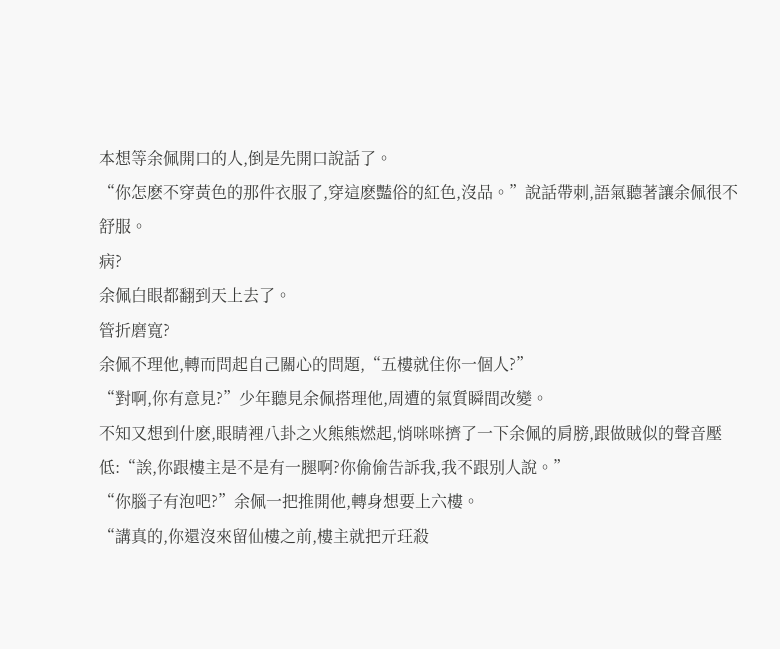本想等余佩開口的人,倒是先開口說話了。
“你怎麽不穿黃色的那件衣服了,穿這麽豔俗的紅色,沒品。”說話帶刺,語氣聽著讓余佩很不舒服。
病?
余佩白眼都翻到天上去了。
管折磨寬?
余佩不理他,轉而問起自己關心的問題,“五樓就住你一個人?”
“對啊,你有意見?”少年聽見余佩搭理他,周遭的氣質瞬間改變。
不知又想到什麽,眼睛裡八卦之火熊熊燃起,悄咪咪擠了一下余佩的肩膀,跟做賊似的聲音壓低:“誒,你跟樓主是不是有一腿啊?你偷偷告訴我,我不跟別人說。”
“你腦子有泡吧?”余佩一把推開他,轉身想要上六樓。
“講真的,你還沒來留仙樓之前,樓主就把亓玨殺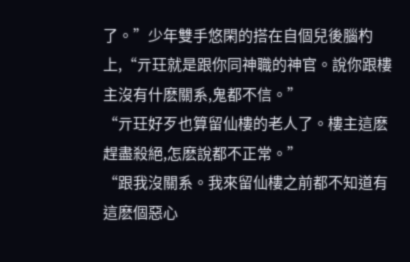了。”少年雙手悠閑的搭在自個兒後腦杓上,“亓玨就是跟你同神職的神官。說你跟樓主沒有什麽關系,鬼都不信。”
“亓玨好歹也算留仙樓的老人了。樓主這麽趕盡殺絕,怎麽說都不正常。”
“跟我沒關系。我來留仙樓之前都不知道有這麽個惡心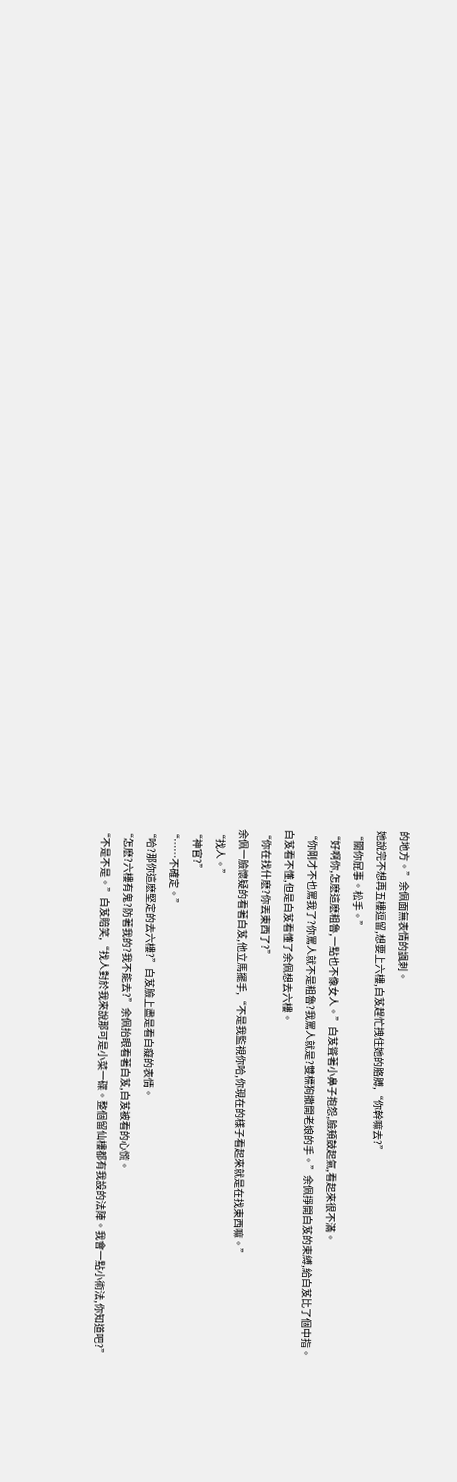的地方。”余佩面無表情的諷刺。
她說完不想再五樓逗留,想要上六樓,白芨趕忙拽住她的胳膊,“你幹嘛去?”
“關你屁事。松手。”
“好啊你,怎麽這麽粗魯,一點也不像女人。”白芨聳著小鼻子抱怨,臉頰鼓起氣,看起來很不滿。
“你剛才不也罵我了?你罵人就不是粗魯?我罵人就是?雙標狗撒開老娘的手。”余佩掙開白芨的束縛,給白芨比了個中指。
白芨看不懂,但是白芨看懂了余佩想去六樓。
“你在找什麽?你丟東西了?”
余佩一臉懷疑的看著白芨,他立馬擺手,“不是我監視你哈,你現在的樣子看起來就是在找東西嘛。”
“找人。”
“神官?”
“……不確定。”
“哈?那你這麽堅定的去六樓?”白芨臉上盡是看白癡的表情。
“怎麽?六樓有鬼?防著我的?我不能去?”余佩抬眼看著白芨,白芨被看的心慌。
“不是不是。”白芨賠笑,“找人對於我來說那可是小菜一碟。整個留仙樓都有我設的法陣。我會一點小術法,你知道吧?”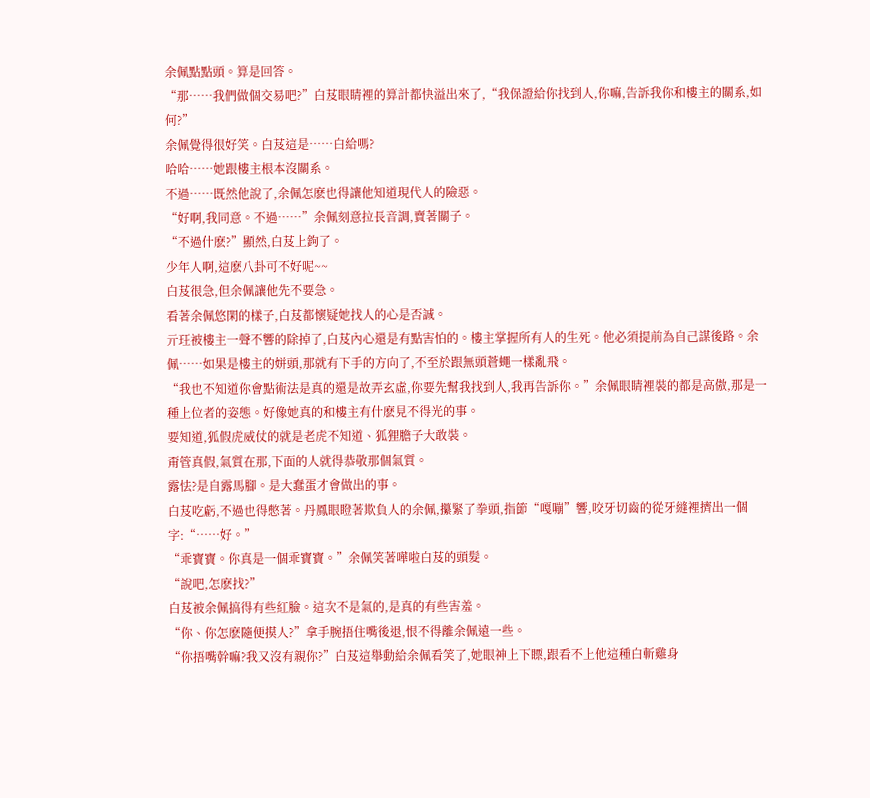余佩點點頭。算是回答。
“那……我們做個交易吧?”白芨眼睛裡的算計都快溢出來了,“我保證給你找到人,你嘛,告訴我你和樓主的關系,如何?”
余佩覺得很好笑。白芨這是……白給嗎?
哈哈……她跟樓主根本沒關系。
不過……既然他說了,余佩怎麽也得讓他知道現代人的險惡。
“好啊,我同意。不過……”余佩刻意拉長音調,賣著關子。
“不過什麽?”顯然,白芨上鉤了。
少年人啊,這麽八卦可不好呢~~
白芨很急,但余佩讓他先不要急。
看著余佩悠閑的樣子,白芨都懷疑她找人的心是否誠。
亓玨被樓主一聲不響的除掉了,白芨內心還是有點害怕的。樓主掌握所有人的生死。他必須提前為自己謀後路。余佩……如果是樓主的姘頭,那就有下手的方向了,不至於跟無頭蒼蠅一樣亂飛。
“我也不知道你會點術法是真的還是故弄玄虛,你要先幫我找到人,我再告訴你。”余佩眼睛裡裝的都是高傲,那是一種上位者的姿態。好像她真的和樓主有什麽見不得光的事。
要知道,狐假虎威仗的就是老虎不知道、狐狸膽子大敢裝。
甭管真假,氣質在那,下面的人就得恭敬那個氣質。
露怯?是自露馬腳。是大蠢蛋才會做出的事。
白芨吃虧,不過也得憋著。丹鳳眼瞪著欺負人的余佩,攥緊了拳頭,指節“嘎嘣”響,咬牙切齒的從牙縫裡擠出一個字:“……好。”
“乖寶寶。你真是一個乖寶寶。”余佩笑著嘩啦白芨的頭髮。
“說吧,怎麽找?”
白芨被余佩搞得有些紅臉。這次不是氣的,是真的有些害羞。
“你、你怎麽隨便摸人?”拿手腕捂住嘴後退,恨不得離余佩遠一些。
“你捂嘴幹嘛?我又沒有親你?”白芨這舉動給余佩看笑了,她眼神上下瞟,跟看不上他這種白斬雞身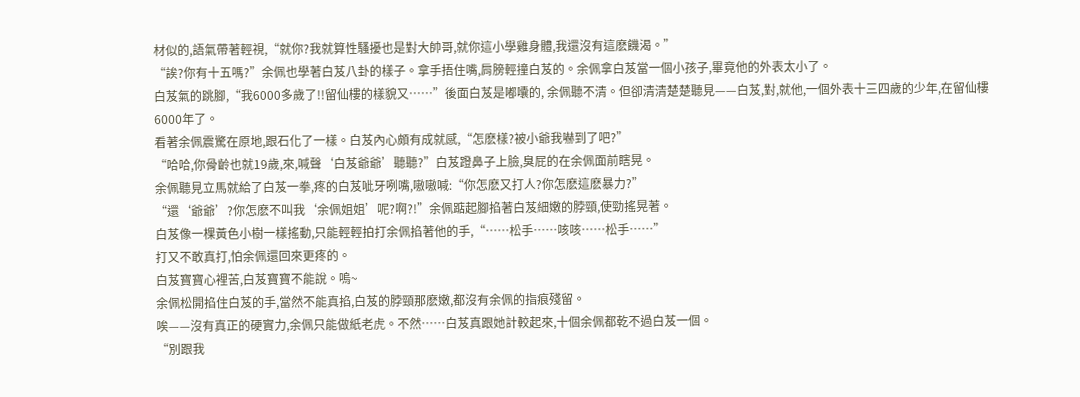材似的,語氣帶著輕視,“就你?我就算性騷擾也是對大帥哥,就你這小學雞身體,我還沒有這麽饑渴。”
“誒?你有十五嗎?”余佩也學著白芨八卦的樣子。拿手捂住嘴,肩膀輕撞白芨的。余佩拿白芨當一個小孩子,畢竟他的外表太小了。
白芨氣的跳腳,“我6000多歲了!!留仙樓的樣貌又……”後面白芨是嘟囔的, 余佩聽不清。但卻清清楚楚聽見——白芨,對,就他,一個外表十三四歲的少年,在留仙樓6000年了。
看著余佩震驚在原地,跟石化了一樣。白芨內心頗有成就感,“怎麽樣?被小爺我嚇到了吧?”
“哈哈,你骨齡也就19歲,來,喊聲‘白芨爺爺’聽聽?”白芨蹬鼻子上臉,臭屁的在余佩面前瞎晃。
余佩聽見立馬就給了白芨一拳,疼的白芨呲牙咧嘴,嗷嗷喊:“你怎麽又打人?你怎麽這麽暴力?”
“還‘爺爺’?你怎麽不叫我‘余佩姐姐’呢?啊?!”余佩踮起腳掐著白芨細嫩的脖頸,使勁搖晃著。
白芨像一棵黃色小樹一樣搖動,只能輕輕拍打余佩掐著他的手,“……松手……咳咳……松手……”
打又不敢真打,怕余佩還回來更疼的。
白芨寶寶心裡苦,白芨寶寶不能說。嗚~
余佩松開掐住白芨的手,當然不能真掐,白芨的脖頸那麽嫩,都沒有余佩的指痕殘留。
唉——沒有真正的硬實力,余佩只能做紙老虎。不然……白芨真跟她計較起來,十個余佩都乾不過白芨一個。
“別跟我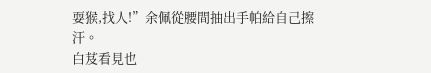耍猴,找人!”余佩從腰間抽出手帕給自己擦汗。
白芨看見也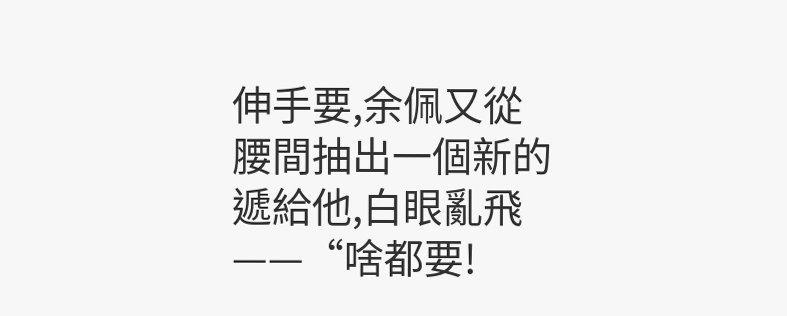伸手要,余佩又從腰間抽出一個新的遞給他,白眼亂飛——“啥都要!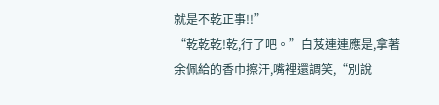就是不乾正事!!”
“乾乾乾!乾,行了吧。”白芨連連應是,拿著余佩給的香巾擦汗,嘴裡還調笑,“別說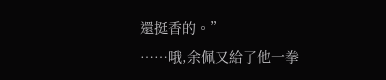還挺香的。”
……哦,余佩又給了他一拳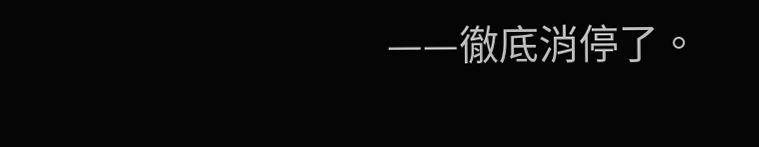——徹底消停了。